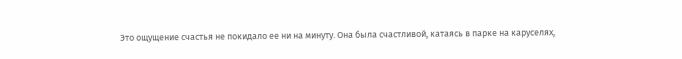Это ощущение счастья не покидало ее ни на минуту. Она была счастливой, катаясь в парке на каруселях,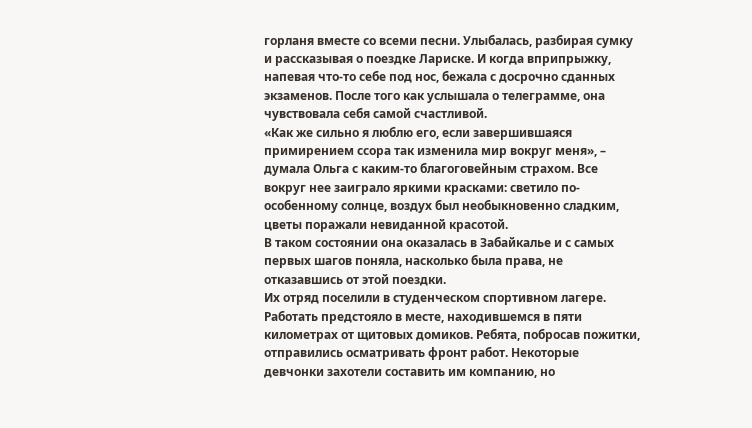горланя вместе со всеми песни. Улыбалась, разбирая сумку и рассказывая о поездке Лариске. И когда вприпрыжку, напевая что-то себе под нос, бежала с досрочно сданных экзаменов. После того как услышала о телеграмме, она чувствовала себя самой счастливой.
«Как же сильно я люблю его, если завершившаяся примирением ссора так изменила мир вокруг меня», – думала Ольга с каким-то благоговейным страхом. Все вокруг нее заиграло яркими красками: светило по-особенному солнце, воздух был необыкновенно сладким, цветы поражали невиданной красотой.
В таком состоянии она оказалась в Забайкалье и с самых первых шагов поняла, насколько была права, не отказавшись от этой поездки.
Их отряд поселили в студенческом спортивном лагере. Работать предстояло в месте, находившемся в пяти километрах от щитовых домиков. Ребята, побросав пожитки, отправились осматривать фронт работ. Некоторые девчонки захотели составить им компанию, но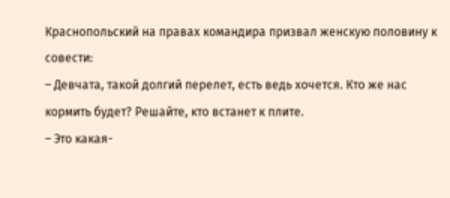Краснопольский на правах командира призвал женскую половину к совести:
– Девчата, такой долгий перелет, есть ведь хочется. Кто же нас кормить будет? Решайте, кто встанет к плите.
– Это какая-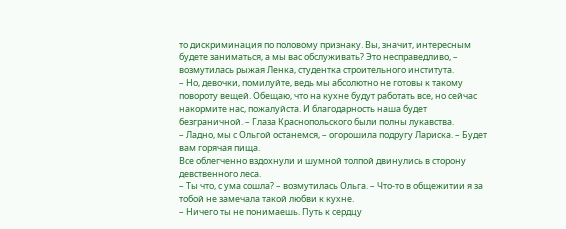то дискриминация по половому признаку. Вы, значит, интересным будете заниматься, а мы вас обслуживать? Это несправедливо, – возмутилась рыжая Ленка, студентка строительного института.
– Но, девочки, помилуйте, ведь мы абсолютно не готовы к такому повороту вещей. Обещаю, что на кухне будут работать все, но сейчас накормите нас, пожалуйста. И благодарность наша будет безграничной. – Глаза Краснопольского были полны лукавства.
– Ладно, мы с Ольгой останемся, – огорошила подругу Лариска. – Будет вам горячая пища.
Все облегченно вздохнули и шумной толпой двинулись в сторону девственного леса.
– Ты что, с ума сошла? – возмутилась Ольга. – Что-то в общежитии я за тобой не замечала такой любви к кухне.
– Ничего ты не понимаешь. Путь к сердцу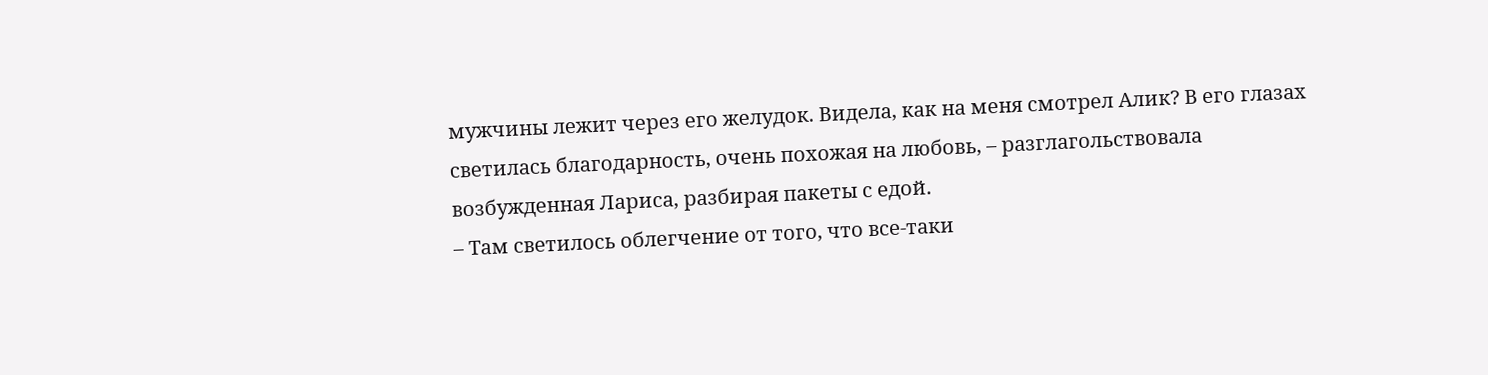мужчины лежит через его желудок. Видела, как на меня смотрел Алик? В его глазах светилась благодарность, очень похожая на любовь, – разглагольствовала возбужденная Лариса, разбирая пакеты с едой.
– Там светилось облегчение от того, что все-таки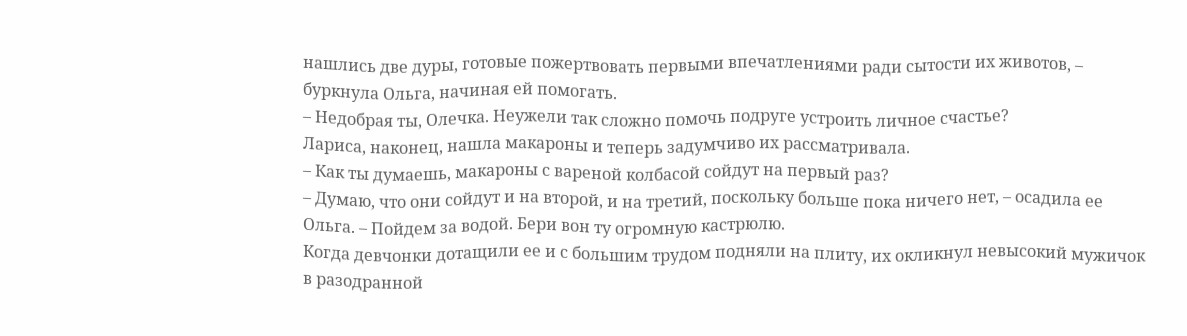нашлись две дуры, готовые пожертвовать первыми впечатлениями ради сытости их животов, – буркнула Ольга, начиная ей помогать.
– Недобрая ты, Олечка. Неужели так сложно помочь подруге устроить личное счастье?
Лариса, наконец, нашла макароны и теперь задумчиво их рассматривала.
– Как ты думаешь, макароны с вареной колбасой сойдут на первый раз?
– Думаю, что они сойдут и на второй, и на третий, поскольку больше пока ничего нет, – осадила ее Ольга. – Пойдем за водой. Бери вон ту огромную кастрюлю.
Когда девчонки дотащили ее и с большим трудом подняли на плиту, их окликнул невысокий мужичок в разодранной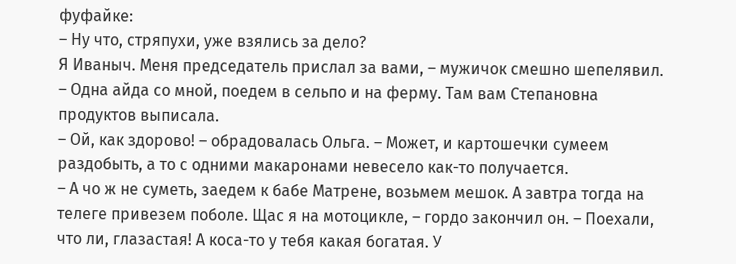фуфайке:
– Ну что, стряпухи, уже взялись за дело?
Я Иваныч. Меня председатель прислал за вами, – мужичок смешно шепелявил. – Одна айда со мной, поедем в сельпо и на ферму. Там вам Степановна продуктов выписала.
– Ой, как здорово! – обрадовалась Ольга. – Может, и картошечки сумеем раздобыть, а то с одними макаронами невесело как-то получается.
– А чо ж не суметь, заедем к бабе Матрене, возьмем мешок. А завтра тогда на телеге привезем поболе. Щас я на мотоцикле, – гордо закончил он. – Поехали, что ли, глазастая! А коса-то у тебя какая богатая. У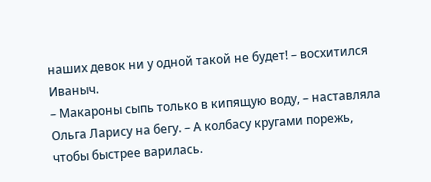наших девок ни у одной такой не будет! – восхитился Иваныч.
– Макароны сыпь только в кипящую воду, – наставляла Ольга Ларису на бегу. – А колбасу кругами порежь, чтобы быстрее варилась.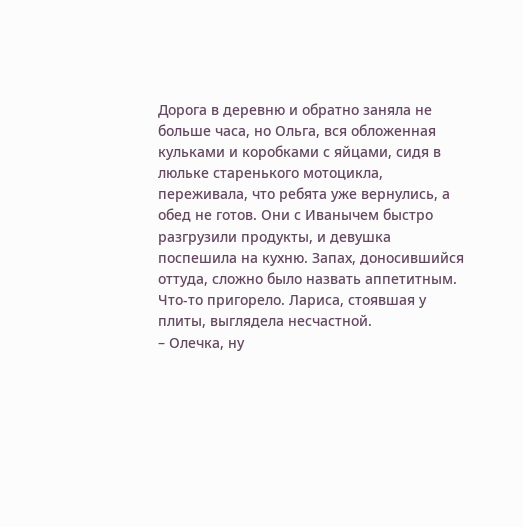Дорога в деревню и обратно заняла не больше часа, но Ольга, вся обложенная кульками и коробками с яйцами, сидя в люльке старенького мотоцикла, переживала, что ребята уже вернулись, а обед не готов. Они с Иванычем быстро разгрузили продукты, и девушка поспешила на кухню. Запах, доносившийся оттуда, сложно было назвать аппетитным. Что-то пригорело. Лариса, стоявшая у плиты, выглядела несчастной.
– Олечка, ну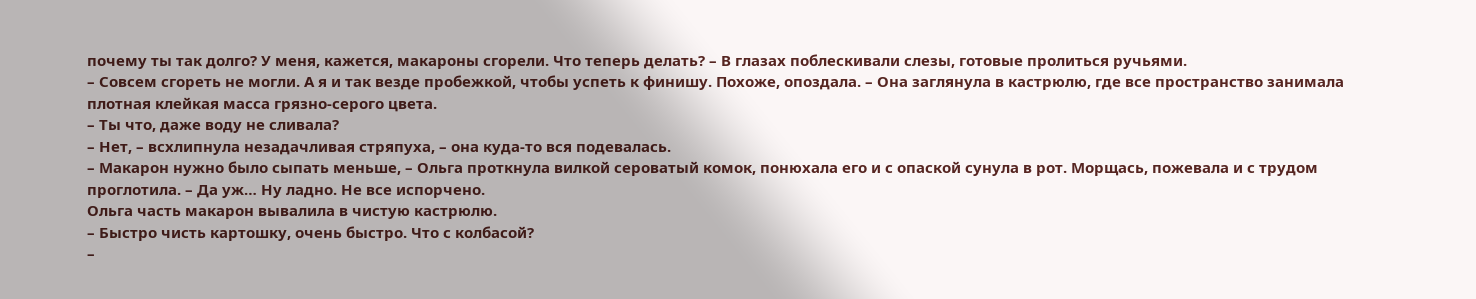почему ты так долго? У меня, кажется, макароны сгорели. Что теперь делать? – В глазах поблескивали слезы, готовые пролиться ручьями.
– Совсем сгореть не могли. А я и так везде пробежкой, чтобы успеть к финишу. Похоже, опоздала. – Она заглянула в кастрюлю, где все пространство занимала плотная клейкая масса грязно-серого цвета.
– Ты что, даже воду не сливала?
– Нет, – всхлипнула незадачливая стряпуха, – она куда-то вся подевалась.
– Макарон нужно было сыпать меньше, – Ольга проткнула вилкой сероватый комок, понюхала его и с опаской сунула в рот. Морщась, пожевала и с трудом проглотила. – Да уж… Ну ладно. Не все испорчено.
Ольга часть макарон вывалила в чистую кастрюлю.
– Быстро чисть картошку, очень быстро. Что с колбасой?
–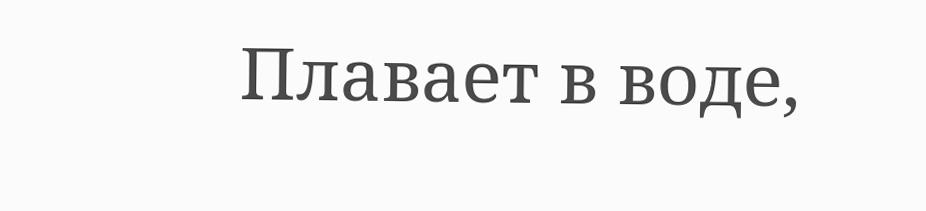Плавает в воде,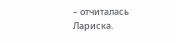– отчиталась Лариска.